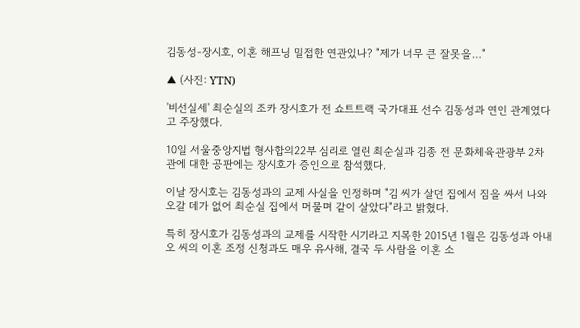김동성-장시호, 이혼 해프닝 밀접한 연관있나? "제가 너무 큰 잘못을…"

▲ (사진: YTN)

'비선실세' 최순실의 조카 장시호가 전 쇼트트랙 국가대표 선수 김동성과 연인 관계였다고 주장했다.

10일 서울중앙지법 형사합의22부 심리로 열린 최순실과 김종 전 문화체육관광부 2차관에 대한 공판에는 장시호가 증인으로 참석했다.

이날 장시호는 김동성과의 교제 사실을 인정하며 "김 씨가 살던 집에서 짐을 싸서 나와 오갈 데가 없어 최순실 집에서 머물며 같이 살았다"라고 밝혔다.

특히 장시호가 김동성과의 교제를 시작한 시기라고 지목한 2015년 1월은 김동성과 아내 오 씨의 이혼 조정 신청과도 매우 유사해, 결국 두 사람을 이혼 소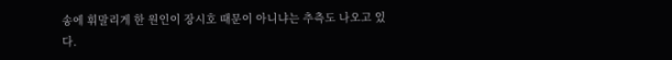송에 휘말리게 한 원인이 장시호 때문이 아니냐는 추측도 나오고 있다.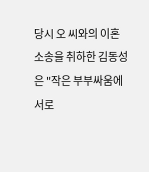당시 오 씨와의 이혼 소송을 취하한 김동성은 "작은 부부싸움에 서로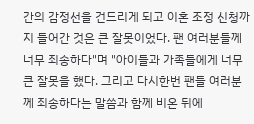간의 감정선을 건드리게 되고 이혼 조정 신청까지 들어간 것은 큰 잘못이었다. 팬 여러분들께 너무 죄송하다"며 "아이들과 가족들에게 너무 큰 잘못을 했다. 그리고 다시한번 팬들 여러분께 죄송하다는 말씀과 함께 비온 뒤에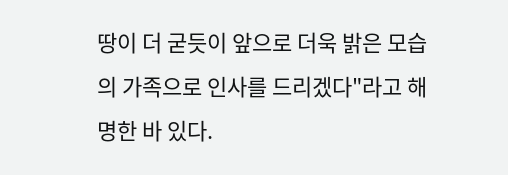땅이 더 굳듯이 앞으로 더욱 밝은 모습의 가족으로 인사를 드리겠다"라고 해명한 바 있다.